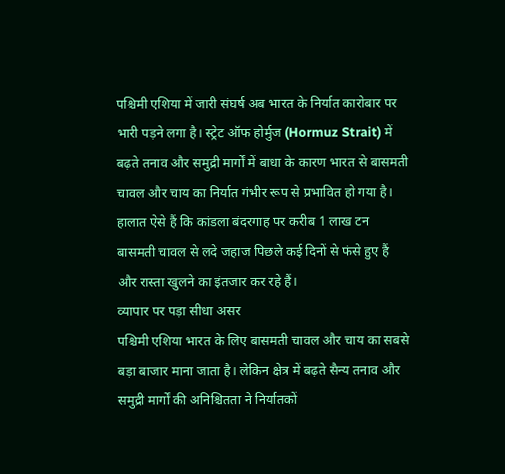पश्चिमी एशिया में जारी संघर्ष अब भारत के निर्यात कारोबार पर भारी पड़ने लगा है। स्ट्रेट ऑफ होर्मुज (Hormuz Strait) में बढ़ते तनाव और समुद्री मार्गों में बाधा के कारण भारत से बासमती चावल और चाय का निर्यात गंभीर रूप से प्रभावित हो गया है। हालात ऐसे हैं कि कांडला बंदरगाह पर करीब 1 लाख टन बासमती चावल से लदे जहाज पिछले कई दिनों से फंसे हुए हैं और रास्ता खुलने का इंतजार कर रहे हैं।
व्यापार पर पड़ा सीधा असर
पश्चिमी एशिया भारत के लिए बासमती चावल और चाय का सबसे बड़ा बाजार माना जाता है। लेकिन क्षेत्र में बढ़ते सैन्य तनाव और समुद्री मार्गों की अनिश्चितता ने निर्यातकों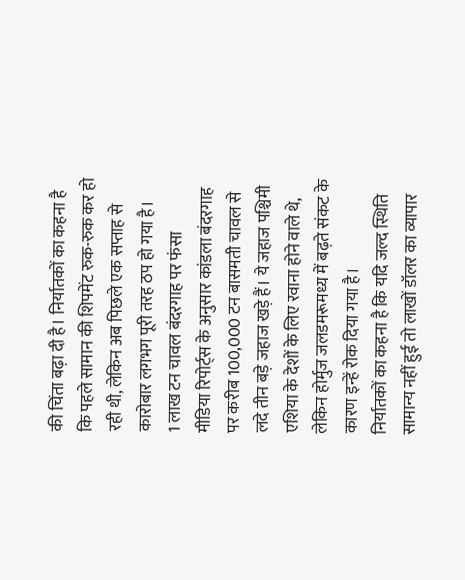की चिंता बढ़ा दी है। निर्यातकों का कहना है कि पहले सामान की शिपमेंट रुक-रुक कर हो रही थी, लेकिन अब पिछले एक सप्ताह से कारोबार लगभग पूरी तरह ठप हो गया है।
1 लाख टन चावल बंदरगाह पर फंसा
मीडिया रिपोर्ट्स के अनुसार कांडला बंदरगाह पर करीब 100,000 टन बासमती चावल से लदे तीन बड़े जहाज खड़े हैं। ये जहाज पश्चिमी एशिया के देशों के लिए रवाना होने वाले थे, लेकिन होर्मुज जलडमरूमध्य में बढ़ते संकट के कारण इन्हें रोक दिया गया है।
निर्यातकों का कहना है कि यदि जल्द स्थिति सामान्य नहीं हुई तो लाखों डॉलर का व्यापार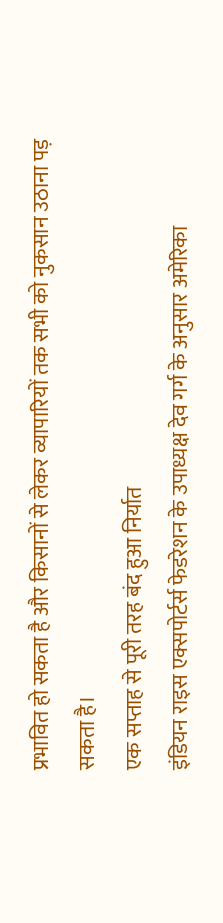प्रभावित हो सकता है और किसानों से लेकर व्यापारियों तक सभी को नुकसान उठाना पड़ सकता है।
एक सप्ताह से पूरी तरह बंद हुआ निर्यात
इंडियन राइस एक्सपोर्टर्स फेडरेशन के उपाध्यक्ष देव गर्ग के अनुसार अमेरिका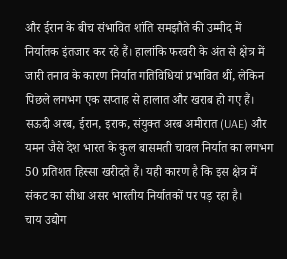और ईरान के बीच संभावित शांति समझौते की उम्मीद में निर्यातक इंतजार कर रहे हैं। हालांकि फरवरी के अंत से क्षेत्र में जारी तनाव के कारण निर्यात गतिविधियां प्रभावित थीं, लेकिन पिछले लगभग एक सप्ताह से हालात और खराब हो गए हैं।
सऊदी अरब, ईरान, इराक, संयुक्त अरब अमीरात (UAE) और यमन जैसे देश भारत के कुल बासमती चावल निर्यात का लगभग 50 प्रतिशत हिस्सा खरीदते हैं। यही कारण है कि इस क्षेत्र में संकट का सीधा असर भारतीय निर्यातकों पर पड़ रहा है।
चाय उद्योग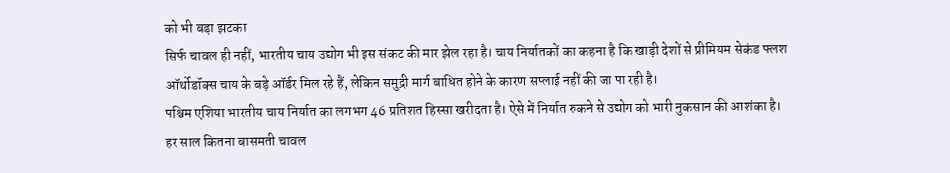को भी बड़ा झटका
सिर्फ चावल ही नहीं, भारतीय चाय उद्योग भी इस संकट की मार झेल रहा है। चाय निर्यातकों का कहना है कि खाड़ी देशों से प्रीमियम सेकंड फ्लश ऑर्थोडॉक्स चाय के बड़े ऑर्डर मिल रहे हैं, लेकिन समुद्री मार्ग बाधित होने के कारण सप्लाई नहीं की जा पा रही है।
पश्चिम एशिया भारतीय चाय निर्यात का लगभग 46 प्रतिशत हिस्सा खरीदता है। ऐसे में निर्यात रुकने से उद्योग को भारी नुकसान की आशंका है।
हर साल कितना बासमती चावल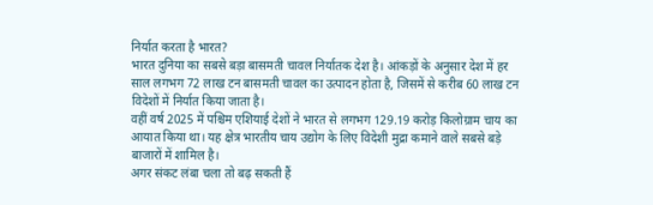निर्यात करता है भारत?
भारत दुनिया का सबसे बड़ा बासमती चावल निर्यातक देश है। आंकड़ों के अनुसार देश में हर साल लगभग 72 लाख टन बासमती चावल का उत्पादन होता है, जिसमें से करीब 60 लाख टन विदेशों में निर्यात किया जाता है।
वहीं वर्ष 2025 में पश्चिम एशियाई देशों ने भारत से लगभग 129.19 करोड़ किलोग्राम चाय का आयात किया था। यह क्षेत्र भारतीय चाय उद्योग के लिए विदेशी मुद्रा कमाने वाले सबसे बड़े बाजारों में शामिल है।
अगर संकट लंबा चला तो बढ़ सकती हैं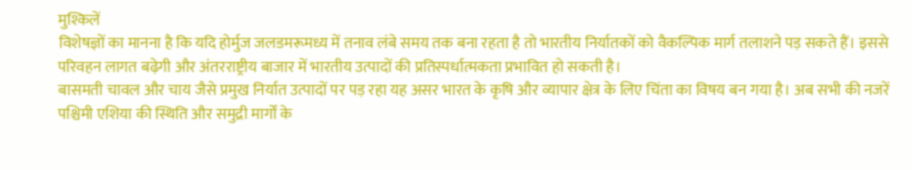मुश्किलें
विशेषज्ञों का मानना है कि यदि होर्मुज जलडमरूमध्य में तनाव लंबे समय तक बना रहता है तो भारतीय निर्यातकों को वैकल्पिक मार्ग तलाशने पड़ सकते हैं। इससे परिवहन लागत बढ़ेगी और अंतरराष्ट्रीय बाजार में भारतीय उत्पादों की प्रतिस्पर्धात्मकता प्रभावित हो सकती है।
बासमती चावल और चाय जैसे प्रमुख निर्यात उत्पादों पर पड़ रहा यह असर भारत के कृषि और व्यापार क्षेत्र के लिए चिंता का विषय बन गया है। अब सभी की नजरें पश्चिमी एशिया की स्थिति और समुद्री मार्गों के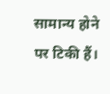सामान्य होने पर टिकी हैं।